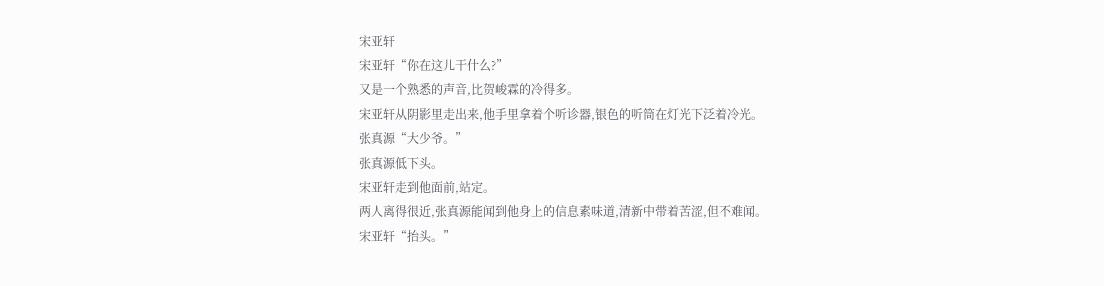宋亚轩
宋亚轩“你在这儿干什么?”
又是一个熟悉的声音,比贺峻霖的冷得多。
宋亚轩从阴影里走出来,他手里拿着个听诊器,银色的听筒在灯光下泛着冷光。
张真源“大少爷。”
张真源低下头。
宋亚轩走到他面前,站定。
两人离得很近,张真源能闻到他身上的信息素味道,清新中带着苦涩,但不难闻。
宋亚轩“抬头。”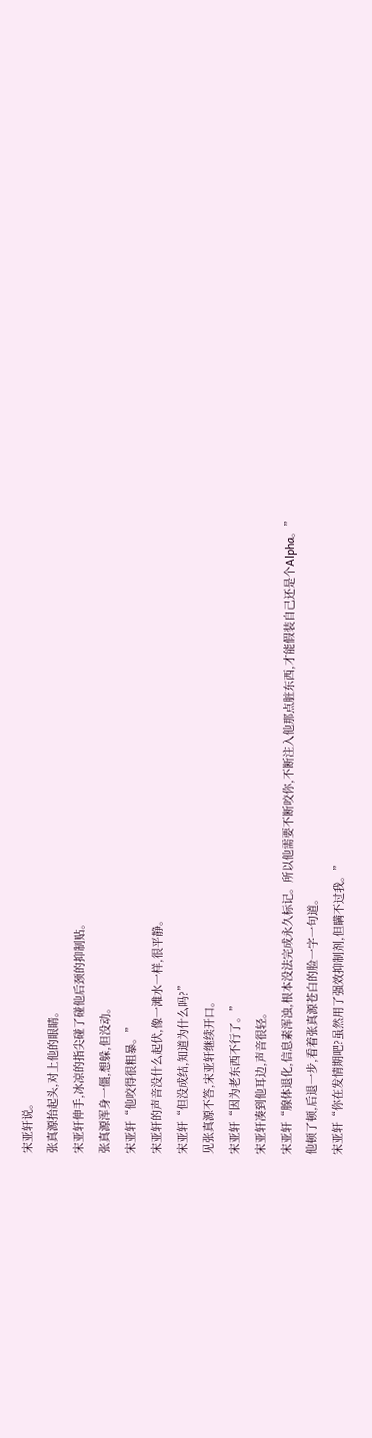宋亚轩说。
张真源抬起头,对上他的眼睛。
宋亚轩伸手,冰凉的指尖碰了碰他后颈的抑制贴。
张真源浑身一僵,想躲,但没动。
宋亚轩“他咬得很粗暴。”
宋亚轩的声音没什么起伏,像一滩水一样,很平静。
宋亚轩“但没成结,知道为什么吗?”
见张真源不答,宋亚轩继续开口。
宋亚轩“因为老东西不行了。”
宋亚轩凑到他耳边,声音很轻。
宋亚轩“腺体退化,信息素浑浊,根本没法完成永久标记。所以他需要不断咬你,不断注入他那点脏东西,才能假装自己还是个Alpha。”
他顿了顿,后退一步,看着张真源苍白的脸一字一句道。
宋亚轩“你在发情期吧?虽然用了强效抑制剂,但瞒不过我。”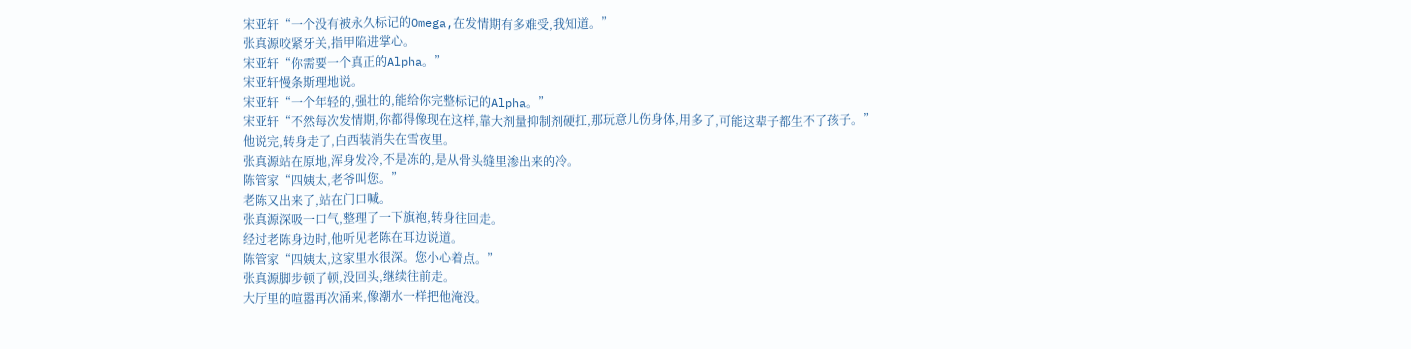宋亚轩“一个没有被永久标记的Omega,在发情期有多难受,我知道。”
张真源咬紧牙关,指甲陷进掌心。
宋亚轩“你需要一个真正的Alpha。”
宋亚轩慢条斯理地说。
宋亚轩“一个年轻的,强壮的,能给你完整标记的Alpha。”
宋亚轩“不然每次发情期,你都得像现在这样,靠大剂量抑制剂硬扛,那玩意儿伤身体,用多了,可能这辈子都生不了孩子。”
他说完,转身走了,白西装消失在雪夜里。
张真源站在原地,浑身发冷,不是冻的,是从骨头缝里渗出来的冷。
陈管家“四姨太,老爷叫您。”
老陈又出来了,站在门口喊。
张真源深吸一口气,整理了一下旗袍,转身往回走。
经过老陈身边时,他听见老陈在耳边说道。
陈管家“四姨太,这家里水很深。您小心着点。”
张真源脚步顿了顿,没回头,继续往前走。
大厅里的喧嚣再次涌来,像潮水一样把他淹没。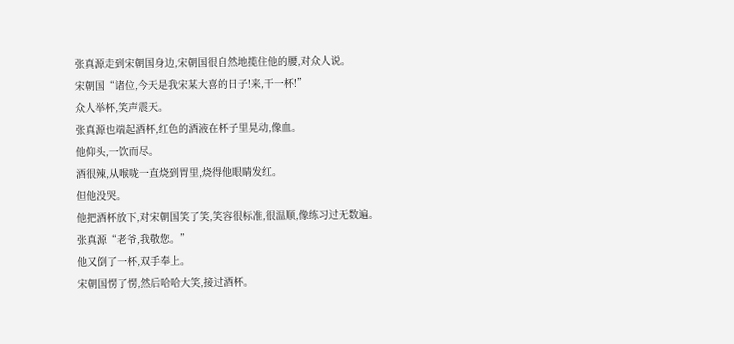张真源走到宋朝国身边,宋朝国很自然地揽住他的腰,对众人说。
宋朝国“诸位,今天是我宋某大喜的日子!来,干一杯!”
众人举杯,笑声震天。
张真源也端起酒杯,红色的酒液在杯子里晃动,像血。
他仰头,一饮而尽。
酒很辣,从喉咙一直烧到胃里,烧得他眼睛发红。
但他没哭。
他把酒杯放下,对宋朝国笑了笑,笑容很标准,很温顺,像练习过无数遍。
张真源“老爷,我敬您。”
他又倒了一杯,双手奉上。
宋朝国愣了愣,然后哈哈大笑,接过酒杯。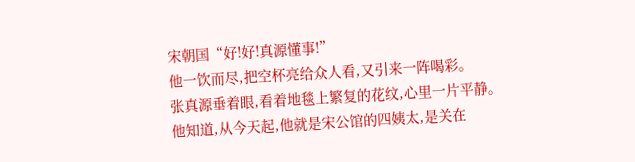宋朝国“好!好!真源懂事!”
他一饮而尽,把空杯亮给众人看,又引来一阵喝彩。
张真源垂着眼,看着地毯上繁复的花纹,心里一片平静。
他知道,从今天起,他就是宋公馆的四姨太,是关在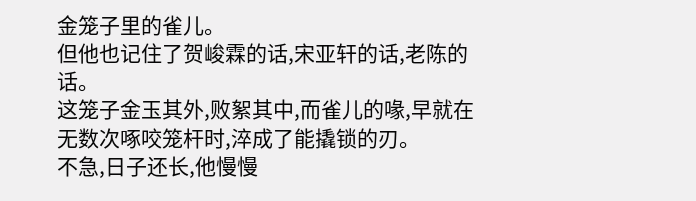金笼子里的雀儿。
但他也记住了贺峻霖的话,宋亚轩的话,老陈的话。
这笼子金玉其外,败絮其中,而雀儿的喙,早就在无数次啄咬笼杆时,淬成了能撬锁的刃。
不急,日子还长,他慢慢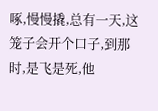啄,慢慢撬,总有一天,这笼子会开个口子,到那时,是飞是死,他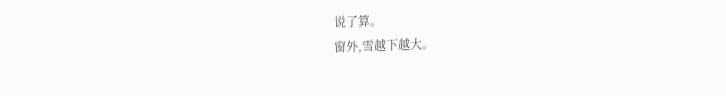说了算。
窗外,雪越下越大。